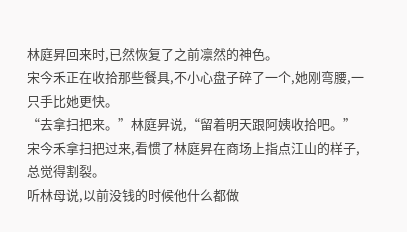林庭昇回来时,已然恢复了之前凛然的神色。
宋今禾正在收拾那些餐具,不小心盘子碎了一个,她刚弯腰,一只手比她更快。
“去拿扫把来。”林庭昇说,“留着明天跟阿姨收拾吧。”
宋今禾拿扫把过来,看惯了林庭昇在商场上指点江山的样子,总觉得割裂。
听林母说,以前没钱的时候他什么都做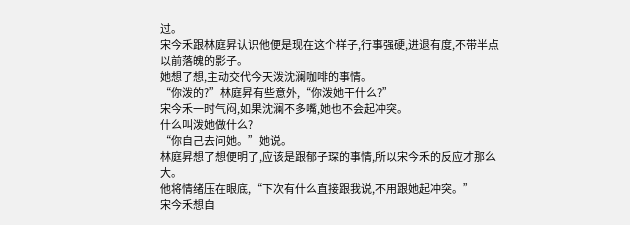过。
宋今禾跟林庭昇认识他便是现在这个样子,行事强硬,进退有度,不带半点以前落魄的影子。
她想了想,主动交代今天泼沈澜咖啡的事情。
“你泼的?”林庭昇有些意外,“你泼她干什么?”
宋今禾一时气闷,如果沈澜不多嘴,她也不会起冲突。
什么叫泼她做什么?
“你自己去问她。”她说。
林庭昇想了想便明了,应该是跟郁子琛的事情,所以宋今禾的反应才那么大。
他将情绪压在眼底,“下次有什么直接跟我说,不用跟她起冲突。”
宋今禾想自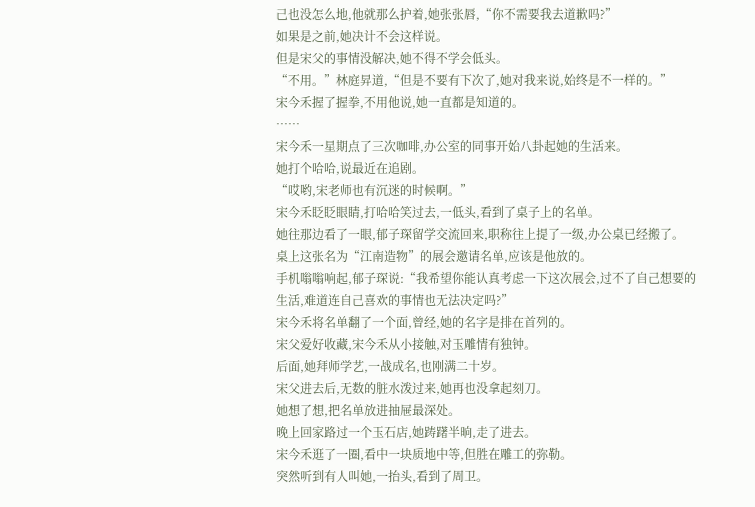己也没怎么地,他就那么护着,她张张唇,“你不需要我去道歉吗?”
如果是之前,她决计不会这样说。
但是宋父的事情没解决,她不得不学会低头。
“不用。”林庭昇道,“但是不要有下次了,她对我来说,始终是不一样的。”
宋今禾握了握拳,不用他说,她一直都是知道的。
……
宋今禾一星期点了三次咖啡,办公室的同事开始八卦起她的生活来。
她打个哈哈,说最近在追剧。
“哎哟,宋老师也有沉迷的时候啊。”
宋今禾眨眨眼睛,打哈哈笑过去,一低头,看到了桌子上的名单。
她往那边看了一眼,郁子琛留学交流回来,职称往上提了一级,办公桌已经搬了。
桌上这张名为“江南造物”的展会邀请名单,应该是他放的。
手机嗡嗡响起,郁子琛说:“我希望你能认真考虑一下这次展会,过不了自己想要的生活,难道连自己喜欢的事情也无法决定吗?”
宋今禾将名单翻了一个面,曾经,她的名字是排在首列的。
宋父爱好收藏,宋今禾从小接触,对玉雕情有独钟。
后面,她拜师学艺,一战成名,也刚满二十岁。
宋父进去后,无数的脏水泼过来,她再也没拿起刻刀。
她想了想,把名单放进抽屉最深处。
晚上回家路过一个玉石店,她踌躇半晌,走了进去。
宋今禾逛了一圈,看中一块质地中等,但胜在雕工的弥勒。
突然听到有人叫她,一抬头,看到了周卫。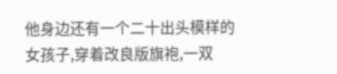他身边还有一个二十出头模样的女孩子,穿着改良版旗袍,一双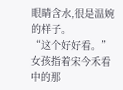眼睛含水,很是温婉的样子。
“这个好好看。”女孩指着宋今禾看中的那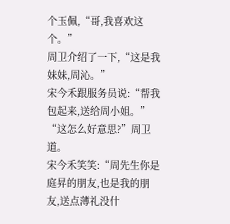个玉佩,“哥,我喜欢这个。”
周卫介绍了一下,“这是我妹妹,周沁。”
宋今禾跟服务员说:“帮我包起来,送给周小姐。”
“这怎么好意思?”周卫道。
宋今禾笑笑:“周先生你是庭昇的朋友,也是我的朋友,送点薄礼没什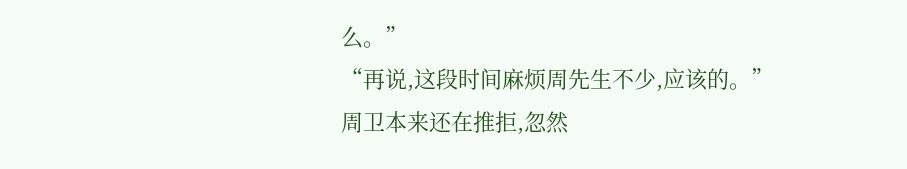么。”
“再说,这段时间麻烦周先生不少,应该的。”
周卫本来还在推拒,忽然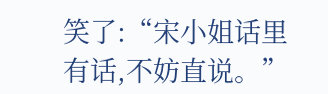笑了:“宋小姐话里有话,不妨直说。”